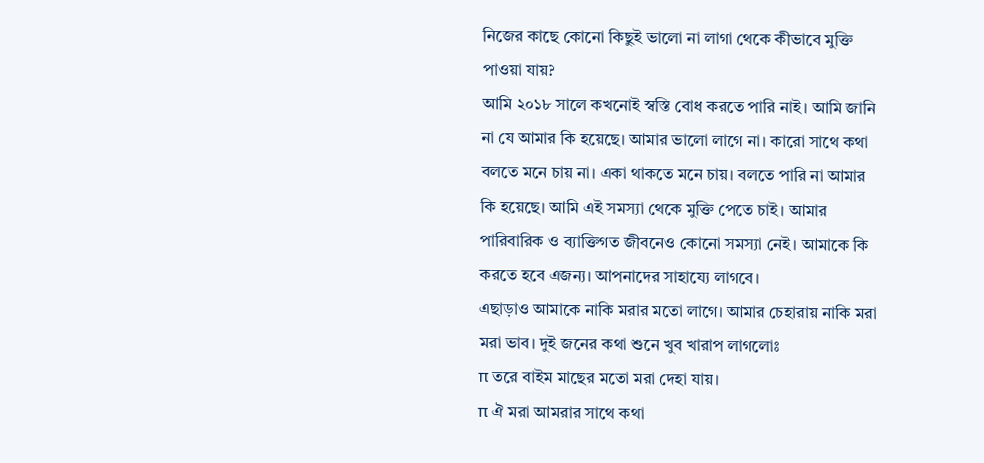নিজের কাছে কোনো কিছুই ভালো না লাগা থেকে কীভাবে মুক্তি পাওয়া যায়?
আমি ২০১৮ সালে কখনোই স্বস্তি বোধ করতে পারি নাই। আমি জানি না যে আমার কি হয়েছে। আমার ভালো লাগে না। কারো সাথে কথা বলতে মনে চায় না। একা থাকতে মনে চায়। বলতে পারি না আমার কি হয়েছে। আমি এই সমস্যা থেকে মুক্তি পেতে চাই। আমার পারিবারিক ও ব্যাক্তিগত জীবনেও কোনো সমস্যা নেই। আমাকে কি করতে হবে এজন্য। আপনাদের সাহায্যে লাগবে।
এছাড়াও আমাকে নাকি মরার মতো লাগে। আমার চেহারায় নাকি মরা মরা ভাব। দুই জনের কথা শুনে খুব খারাপ লাগলোঃ
π তরে বাইম মাছের মতো মরা দেহা যায়।
π ঐ মরা আমরার সাথে কথা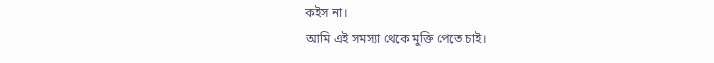কইস না।
আমি এই সমস্যা থেকে মুক্তি পেতে চাই।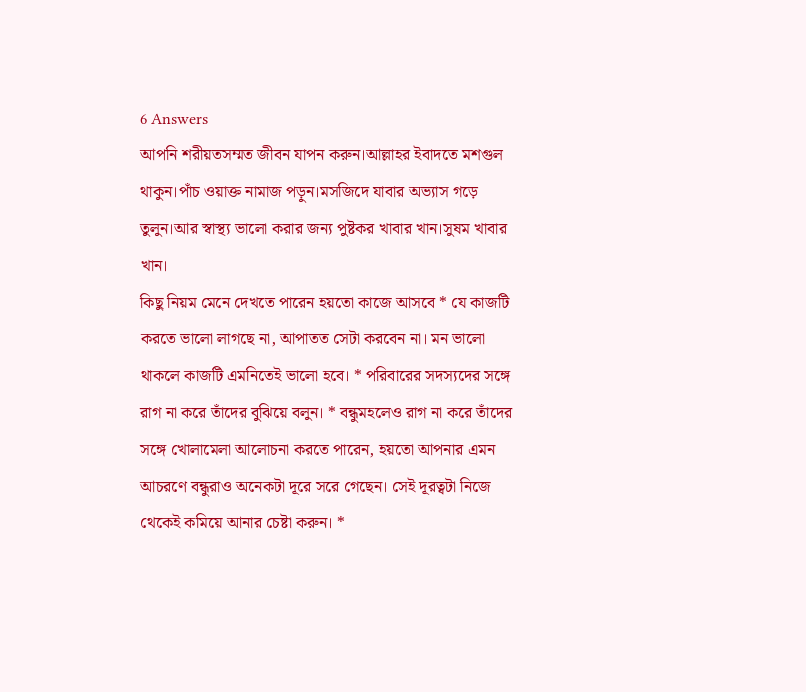6 Answers
আপনি শরীয়তসম্মত জীবন যাপন করুন।আল্লাহর ইবাদতে মশগুল থাকুন।পাঁচ ওয়াক্ত নামাজ পড়ুন।মসজিদে যাবার অভ্যাস গড়ে তুলুন।আর স্বাস্থ্য ভালো করার জন্য পুষ্টকর খাবার খান।সুষম খাবার খান।
কিছু নিয়ম মেনে দেখতে পারেন হয়তো কাজে আসবে * যে কাজটি করতে ভালো লাগছে না, আপাতত সেটা করবেন না। মন ভালো থাকলে কাজটি এমনিতেই ভালো হবে। * পরিবারের সদস্যদের সঙ্গে রাগ না করে তাঁদের বুঝিয়ে বলুন। * বন্ধুমহলেও রাগ না করে তাঁদের সঙ্গে খোলামেলা আলোচনা করতে পারেন, হয়তো আপনার এমন আচরণে বন্ধুরাও অনেকটা দূরে সরে গেছেন। সেই দূরত্বটা নিজে থেকেই কমিয়ে আনার চেষ্টা করুন। *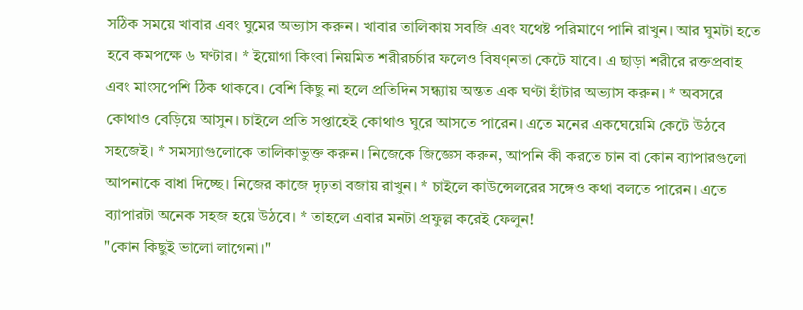সঠিক সময়ে খাবার এবং ঘুমের অভ্যাস করুন। খাবার তালিকায় সবজি এবং যথেষ্ট পরিমাণে পানি রাখুন। আর ঘুমটা হতে হবে কমপক্ষে ৬ ঘণ্টার। * ইয়োগা কিংবা নিয়মিত শরীরচর্চার ফলেও বিষণ্নতা কেটে যাবে। এ ছাড়া শরীরে রক্তপ্রবাহ এবং মাংসপেশি ঠিক থাকবে। বেশি কিছু না হলে প্রতিদিন সন্ধ্যায় অন্তত এক ঘণ্টা হাঁটার অভ্যাস করুন। * অবসরে কোথাও বেড়িয়ে আসুন। চাইলে প্রতি সপ্তাহেই কোথাও ঘুরে আসতে পারেন। এতে মনের একঘেয়েমি কেটে উঠবে সহজেই। * সমস্যাগুলোকে তালিকাভুক্ত করুন। নিজেকে জিজ্ঞেস করুন, আপনি কী করতে চান বা কোন ব্যাপারগুলো আপনাকে বাধা দিচ্ছে। নিজের কাজে দৃঢ়তা বজায় রাখুন। * চাইলে কাউন্সেলরের সঙ্গেও কথা বলতে পারেন। এতে ব্যাপারটা অনেক সহজ হয়ে উঠবে। * তাহলে এবার মনটা প্রফুল্ল করেই ফেলুন!
"কোন কিছুই ভালো লাগেনা।"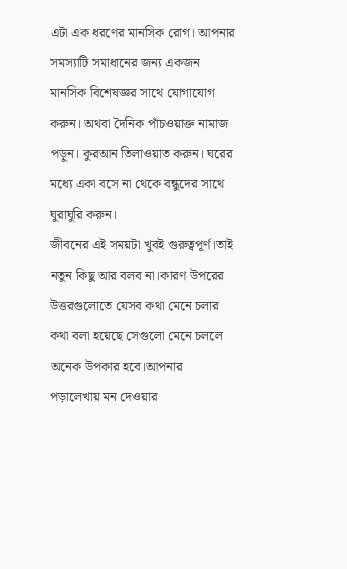এটা এক ধরণের মানসিক রোগ। আপনার সমস্যাটি সমাধানের জন্য একজন মানসিক বিশেষজ্ঞর সাথে যোগাযোগ করুন। অথবা দৈনিক পাঁচওয়াক্ত নামাজ পড়ুন। কুরআন তিলাওয়াত করুন। ঘরের মধ্যে একা বসে না থেকে বন্ধুদের সাথে ঘুরাঘুরি করুন।
জীবনের এই সময়টা খুবই গুরুত্বপূর্ণ।তাই নতুন কিছু আর বলব না।কারণ উপরের উত্তরগুলোতে যেসব কথা মেনে চলার কথা বলা হয়েছে সেগুলো মেনে চললে অনেক উপকার হবে।আপনার পড়ালেখায় মন দেওয়ার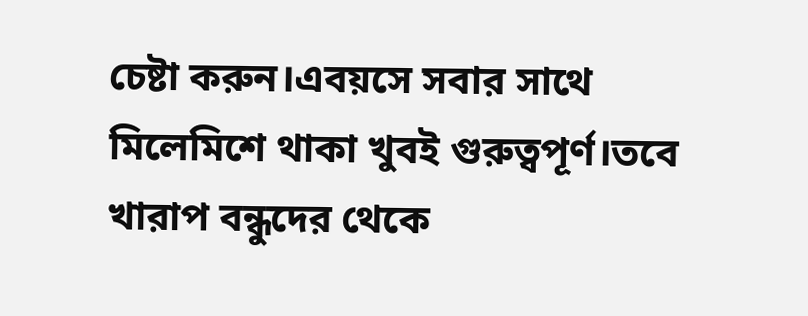চেষ্টা করুন।এবয়সে সবার সাথে মিলেমিশে থাকা খুবই গুরুত্বপূর্ণ।তবে খারাপ বন্ধুদের থেকে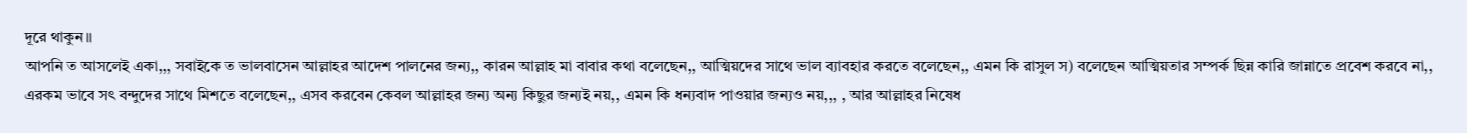দূরে থাকুন।।
আপনি ত আসলেই একা,,, সবাইকে ত ভালবাসেন আল্লাহর আদেশ পালনের জন্য,, কারন আল্লাহ মা বাবার কথা বলেছেন,, আত্মিয়দের সাথে ভাল ব্যাবহার করতে বলেছেন,, এমন কি রাসুল স) বলেছেন আত্মিয়তার সম্পর্ক ছিন্ন কারি জান্নাতে প্রবেশ করবে না,, এরকম ভাবে সৎ বন্দুদের সাথে মিশতে বলেছেন,, এসব করবেন কেবল আল্লাহর জন্য অন্য কিছুর জন্যই নয়,, এমন কি ধন্যবাদ পাওয়ার জন্যও নয়,,, , আর আল্লাহর নিষেধ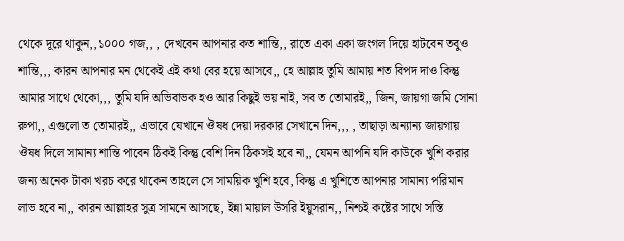থেকে দূরে থাকুন,,১০০০ গজ,, , দেখবেন আপনার কত শান্তি,, রাতে একা একা জংগল দিয়ে হাটবেন তবুও শান্তি,,, কারন আপনার মন থেকেই এই কথা বের হয়ে আসবে,, হে আল্লাহ তুমি আমায় শত বিপদ দাও কিন্তু আমার সাথে থেকো,,, তুমি যদি অভিবাভক হও আর কিছুই ভয় নাই, সব ত তোমারই,, জিন, জায়গা জমি সোনা রুপা,, এগুলো ত তোমারই,, এভাবে যেখানে ঔষধ দেয়া দরকার সেখানে দিন,,, , তাছাড়া অন্যান্য জায়গায় ঔষধ দিলে সামান্য শান্তি পাবেন ঠিকই কিন্তু বেশি দিন ঠিকসই হবে না,, যেমন আপনি যদি কাউকে খুশি করার জন্য অনেক টাকা খরচ করে থাকেন তাহলে সে সাময়িক খুশি হবে, কিন্তু এ খুশিতে আপনার সামান্য পরিমান লাভ হবে না,, কারন আল্লাহর সুত্র সামনে আসছে, ইন্না মায়াল উসরি ইয়ুসরান,, নিশ্চই কষ্টের সাথে সস্তি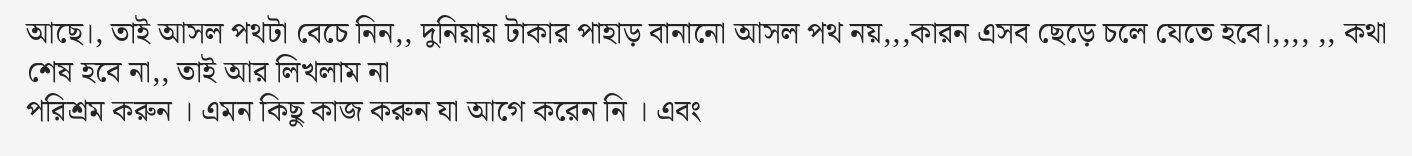আছে।, তাই আসল পথটা বেচে নিন,, দুনিয়ায় টাকার পাহাড় বানানো আসল পথ নয়,,,কারন এসব ছেড়ে চলে যেতে হবে।,,,, ,, কথা শেষ হবে না,, তাই আর লিখলাম না
পরিশ্রম করুন । এমন কিছু কাজ করুন যা আগে করেন নি । এবং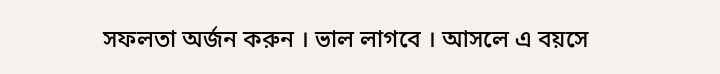সফলতা অর্জন করুন । ভাল লাগবে । আসলে এ বয়সে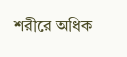শরীরে অধিক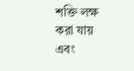শক্তি লক্ষ করা যায় এবং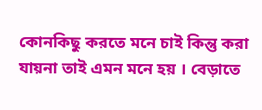কোনকিছু করতে মনে চাই কিন্তু করা যায়না তাই এমন মনে হয় । বেড়াতে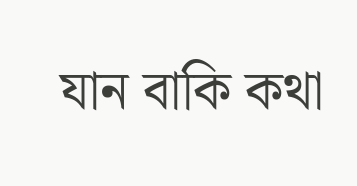যান বাকি কথা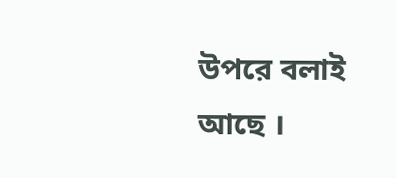উপরে বলাই আছে ।